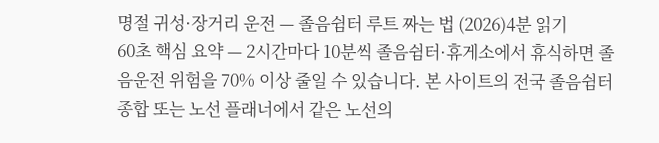명절 귀성·장거리 운전 — 졸음쉼터 루트 짜는 법 (2026)4분 읽기
60초 핵심 요약 — 2시간마다 10분씩 졸음쉼터·휴게소에서 휴식하면 졸음운전 위험을 70% 이상 줄일 수 있습니다. 본 사이트의 전국 졸음쉼터 종합 또는 노선 플래너에서 같은 노선의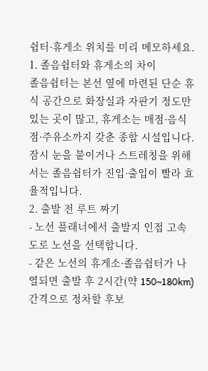쉼터·휴게소 위치를 미리 메모하세요.
1. 졸음쉼터와 휴게소의 차이
졸음쉼터는 본선 옆에 마련된 단순 휴식 공간으로 화장실과 자판기 정도만 있는 곳이 많고, 휴게소는 매점·음식점·주유소까지 갖춘 종합 시설입니다. 잠시 눈을 붙이거나 스트레칭을 위해서는 졸음쉼터가 진입·출입이 빨라 효율적입니다.
2. 출발 전 루트 짜기
- 노선 플래너에서 출발지 인접 고속도로 노선을 선택합니다.
- 같은 노선의 휴게소·졸음쉼터가 나열되면 출발 후 2시간(약 150~180km) 간격으로 정차할 후보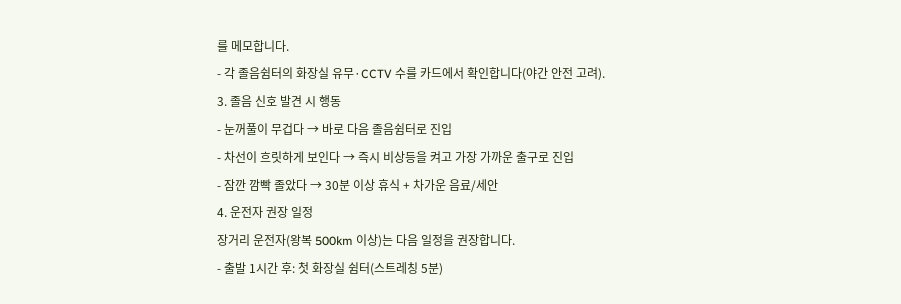를 메모합니다.
- 각 졸음쉼터의 화장실 유무·CCTV 수를 카드에서 확인합니다(야간 안전 고려).
3. 졸음 신호 발견 시 행동
- 눈꺼풀이 무겁다 → 바로 다음 졸음쉼터로 진입
- 차선이 흐릿하게 보인다 → 즉시 비상등을 켜고 가장 가까운 출구로 진입
- 잠깐 깜빡 졸았다 → 30분 이상 휴식 + 차가운 음료/세안
4. 운전자 권장 일정
장거리 운전자(왕복 500km 이상)는 다음 일정을 권장합니다.
- 출발 1시간 후: 첫 화장실 쉼터(스트레칭 5분)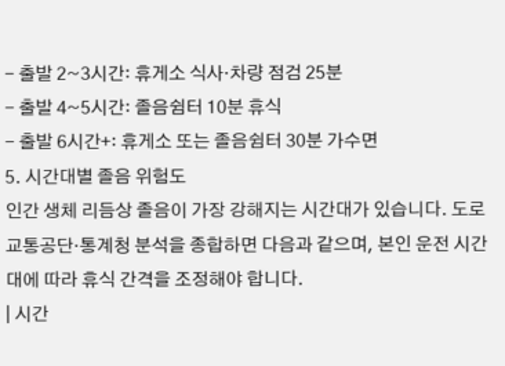- 출발 2~3시간: 휴게소 식사·차량 점검 25분
- 출발 4~5시간: 졸음쉼터 10분 휴식
- 출발 6시간+: 휴게소 또는 졸음쉼터 30분 가수면
5. 시간대별 졸음 위험도
인간 생체 리듬상 졸음이 가장 강해지는 시간대가 있습니다. 도로교통공단·통계청 분석을 종합하면 다음과 같으며, 본인 운전 시간대에 따라 휴식 간격을 조정해야 합니다.
| 시간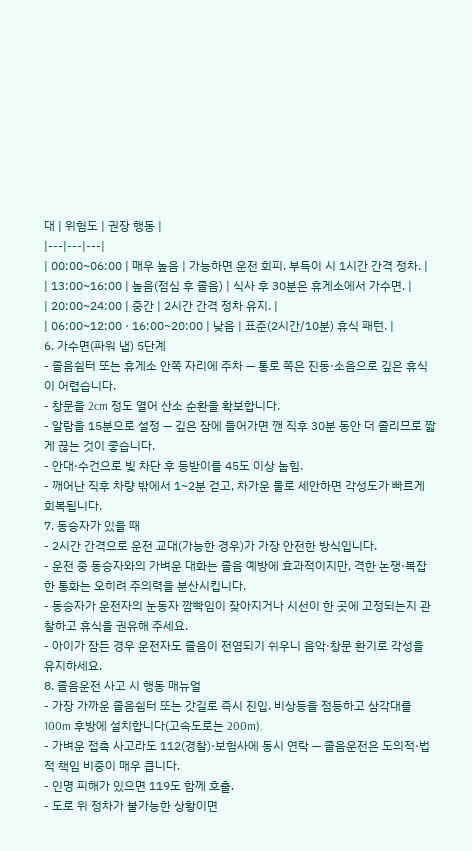대 | 위험도 | 권장 행동 |
|---|---|---|
| 00:00~06:00 | 매우 높음 | 가능하면 운전 회피. 부득이 시 1시간 간격 정차. |
| 13:00~16:00 | 높음(점심 후 졸음) | 식사 후 30분은 휴게소에서 가수면. |
| 20:00~24:00 | 중간 | 2시간 간격 정차 유지. |
| 06:00~12:00 · 16:00~20:00 | 낮음 | 표준(2시간/10분) 휴식 패턴. |
6. 가수면(파워 냅) 5단계
- 졸음쉼터 또는 휴게소 안쪽 자리에 주차 — 통로 쪽은 진동·소음으로 깊은 휴식이 어렵습니다.
- 창문을 2cm 정도 열어 산소 순환을 확보합니다.
- 알람을 15분으로 설정 — 깊은 잠에 들어가면 깬 직후 30분 동안 더 졸리므로 짧게 끊는 것이 좋습니다.
- 안대·수건으로 빛 차단 후 등받이를 45도 이상 눕힘.
- 깨어난 직후 차량 밖에서 1~2분 걷고, 차가운 물로 세안하면 각성도가 빠르게 회복됩니다.
7. 동승자가 있을 때
- 2시간 간격으로 운전 교대(가능한 경우)가 가장 안전한 방식입니다.
- 운전 중 동승자와의 가벼운 대화는 졸음 예방에 효과적이지만, 격한 논쟁·복잡한 통화는 오히려 주의력을 분산시킵니다.
- 동승자가 운전자의 눈동자 깜빡임이 잦아지거나 시선이 한 곳에 고정되는지 관찰하고 휴식을 권유해 주세요.
- 아이가 잠든 경우 운전자도 졸음이 전염되기 쉬우니 음악·창문 환기로 각성을 유지하세요.
8. 졸음운전 사고 시 행동 매뉴얼
- 가장 가까운 졸음쉼터 또는 갓길로 즉시 진입. 비상등을 점등하고 삼각대를 100m 후방에 설치합니다(고속도로는 200m).
- 가벼운 접촉 사고라도 112(경찰)·보험사에 동시 연락 — 졸음운전은 도의적·법적 책임 비중이 매우 큽니다.
- 인명 피해가 있으면 119도 함께 호출.
- 도로 위 정차가 불가능한 상황이면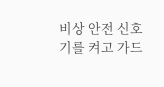비상 안전 신호기를 켜고 가드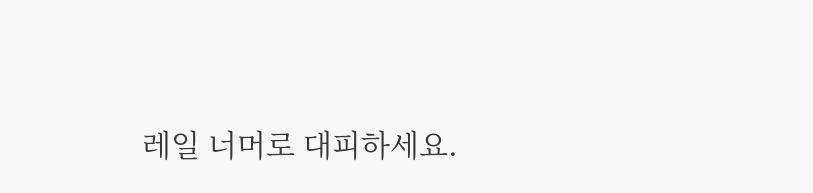레일 너머로 대피하세요.